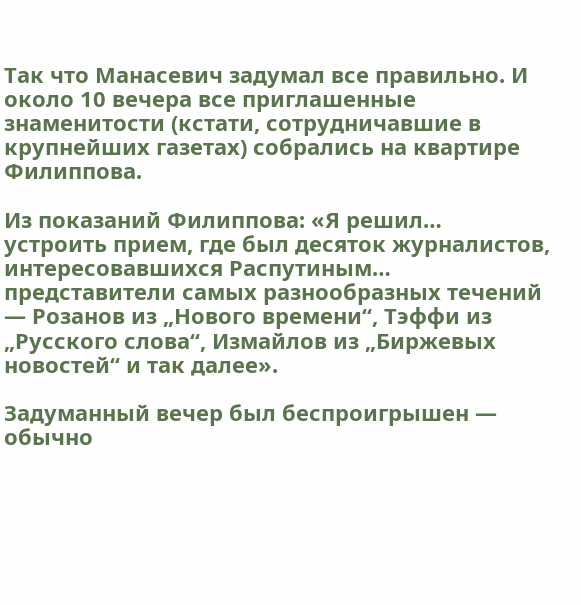Так что Манасевич задумал все правильно. И около 10 вечера все приглашенные знаменитости (кстати, сотрудничавшие в крупнейших газетах) собрались на квартире Филиппова.

Из показаний Филиппова: «Я решил… устроить прием, где был десяток журналистов, интересовавшихся Распутиным… представители самых разнообразных течений — Розанов из „Нового времени“, Тэффи из „Русского слова“, Измайлов из „Биржевых новостей“ и так далее».

Задуманный вечер был беспроигрышен — обычно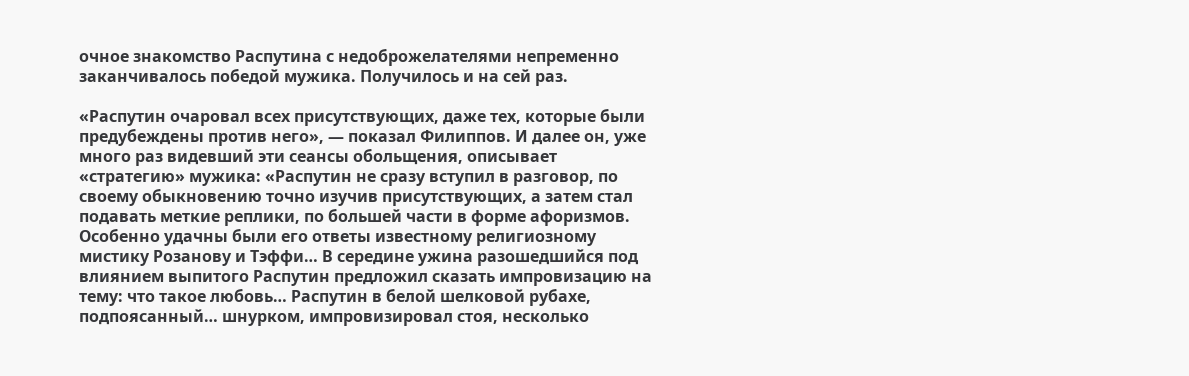очное знакомство Распутина с недоброжелателями непременно заканчивалось победой мужика. Получилось и на сей раз.

«Распутин очаровал всех присутствующих, даже тех, которые были предубеждены против него», — показал Филиппов. И далее он, уже много раз видевший эти сеансы обольщения, описывает «стратегию» мужика: «Распутин не сразу вступил в разговор, по своему обыкновению точно изучив присутствующих, а затем стал подавать меткие реплики, по большей части в форме афоризмов. Особенно удачны были его ответы известному религиозному мистику Розанову и Тэффи… В середине ужина разошедшийся под влиянием выпитого Распутин предложил сказать импровизацию на тему: что такое любовь… Распутин в белой шелковой рубахе, подпоясанный… шнурком, импровизировал стоя, несколько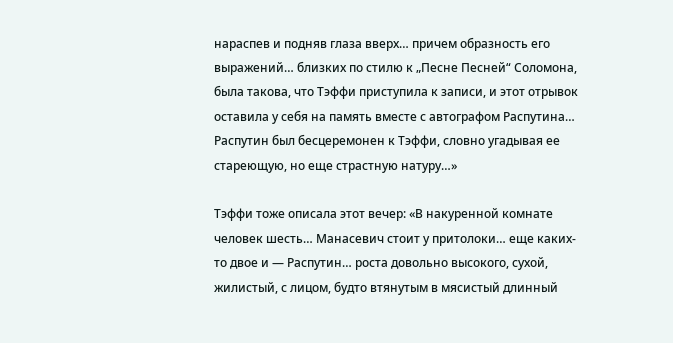нараспев и подняв глаза вверх… причем образность его выражений… близких по стилю к „Песне Песней“ Соломона, была такова, что Тэффи приступила к записи, и этот отрывок оставила у себя на память вместе с автографом Распутина… Распутин был бесцеремонен к Тэффи, словно угадывая ее стареющую, но еще страстную натуру…»

Тэффи тоже описала этот вечер: «В накуренной комнате человек шесть… Манасевич стоит у притолоки… еще каких-то двое и — Распутин… роста довольно высокого, сухой, жилистый, с лицом, будто втянутым в мясистый длинный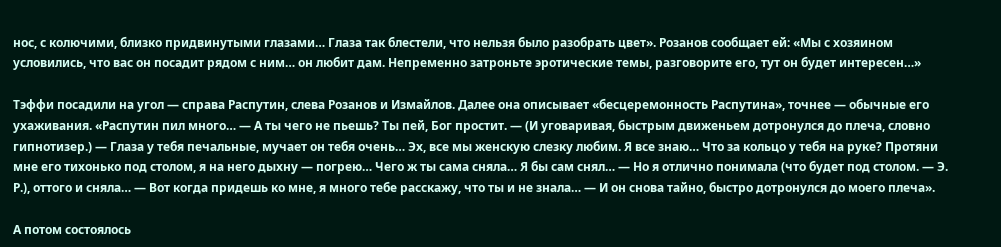нос, с колючими, близко придвинутыми глазами… Глаза так блестели, что нельзя было разобрать цвет». Розанов сообщает ей: «Мы с хозяином условились, что вас он посадит рядом с ним… он любит дам. Непременно затроньте эротические темы, разговорите его, тут он будет интересен…»

Тэффи посадили на угол — справа Распутин, слева Розанов и Измайлов. Далее она описывает «бесцеремонность Распутина», точнее — обычные его ухаживания. «Распутин пил много… — А ты чего не пьешь? Ты пей, Бог простит. — (И уговаривая, быстрым движеньем дотронулся до плеча, словно гипнотизер.) — Глаза у тебя печальные, мучает он тебя очень… Эх, все мы женскую слезку любим. Я все знаю… Что за кольцо у тебя на руке? Протяни мне его тихонько под столом, я на него дыхну — погрею… Чего ж ты сама сняла… Я бы сам снял… — Но я отлично понимала (что будет под столом. — Э. Р.), оттого и сняла… — Вот когда придешь ко мне, я много тебе расскажу, что ты и не знала… — И он снова тайно, быстро дотронулся до моего плеча».

А потом состоялось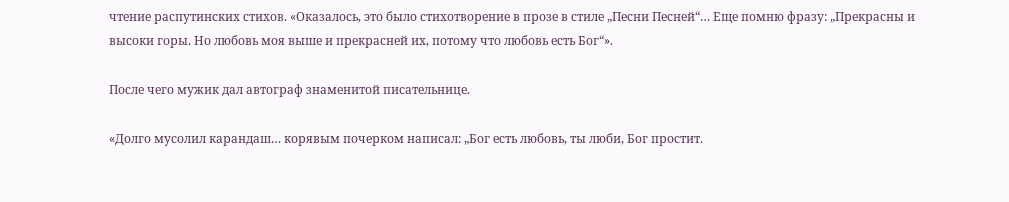чтение распутинских стихов. «Оказалось, это было стихотворение в прозе в стиле „Песни Песней“… Еще помню фразу: „Прекрасны и высоки горы. Но любовь моя выше и прекрасней их, потому что любовь есть Бог“».

После чего мужик дал автограф знаменитой писательнице.

«Долго мусолил карандаш… корявым почерком написал: „Бог есть любовь, ты люби, Бог простит.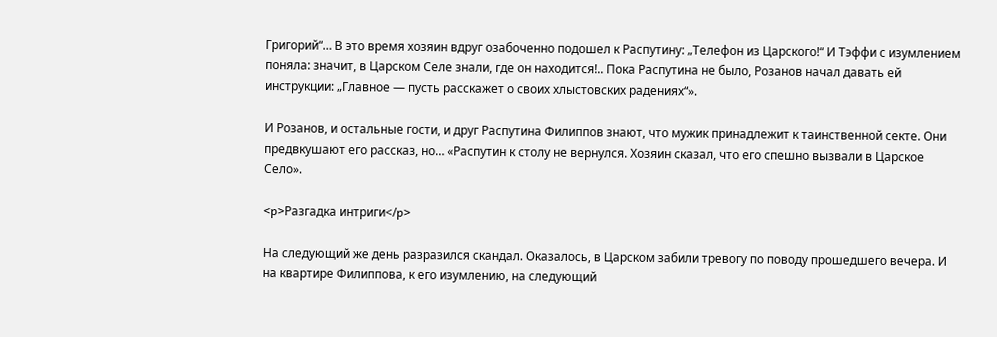Григорий“… В это время хозяин вдруг озабоченно подошел к Распутину: „Телефон из Царского!“ И Тэффи с изумлением поняла: значит, в Царском Селе знали, где он находится!.. Пока Распутина не было, Розанов начал давать ей инструкции: „Главное — пусть расскажет о своих хлыстовских радениях“».

И Розанов, и остальные гости, и друг Распутина Филиппов знают, что мужик принадлежит к таинственной секте. Они предвкушают его рассказ, но… «Распутин к столу не вернулся. Хозяин сказал, что его спешно вызвали в Царское Село».

<p>Разгадка интриги</p>

На следующий же день разразился скандал. Оказалось, в Царском забили тревогу по поводу прошедшего вечера. И на квартире Филиппова, к его изумлению, на следующий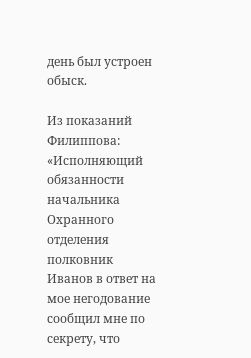день был устроен обыск.

Из показаний Филиппова: «Исполняющий обязанности начальника Охранного отделения полковник Иванов в ответ на мое негодование сообщил мне по секрету, что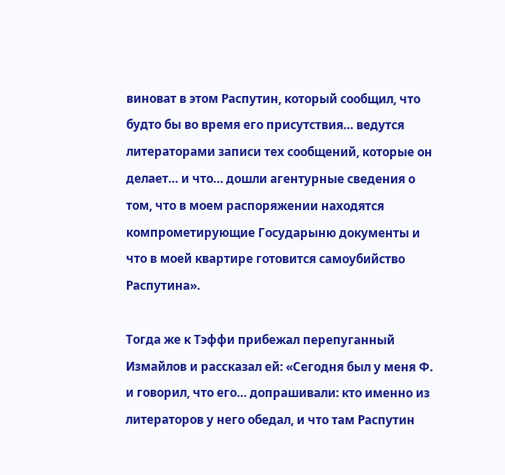виноват в этом Распутин, который сообщил, что будто бы во время его присутствия… ведутся литераторами записи тех сообщений, которые он делает… и что… дошли агентурные сведения о том, что в моем распоряжении находятся компрометирующие Государыню документы и что в моей квартире готовится самоубийство Распутина».

Тогда же к Тэффи прибежал перепуганный Измайлов и рассказал ей: «Сегодня был у меня Ф. и говорил, что его… допрашивали: кто именно из литераторов у него обедал, и что там Распутин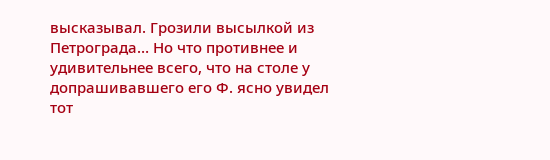высказывал. Грозили высылкой из Петрограда… Но что противнее и удивительнее всего, что на столе у допрашивавшего его Ф. ясно увидел тот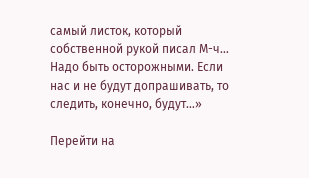самый листок, который собственной рукой писал М-ч… Надо быть осторожными. Если нас и не будут допрашивать, то следить, конечно, будут…»

Перейти на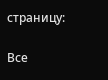страницу:

Все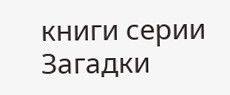книги серии Загадки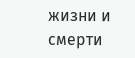жизни и смерти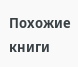Похожие книги